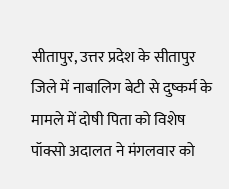सीतापुर, उत्तर प्रदेश के सीतापुर जिले में नाबालिग बेटी से दुष्कर्म के मामले में दोषी पिता को विशेष पॉक्सो अदालत ने मंगलवार को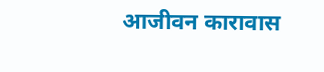आजीवन कारावास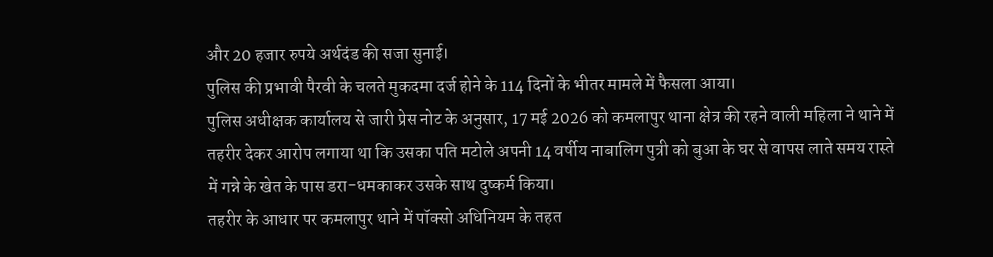और 20 हजार रुपये अर्थदंड की सजा सुनाई।
पुलिस की प्रभावी पैरवी के चलते मुकदमा दर्ज होने के 114 दिनों के भीतर मामले में फैसला आया।
पुलिस अधीक्षक कार्यालय से जारी प्रेस नोट के अनुसार, 17 मई 2026 को कमलापुर थाना क्षेत्र की रहने वाली महिला ने थाने में तहरीर देकर आरोप लगाया था कि उसका पति मटोले अपनी 14 वर्षीय नाबालिग पुत्री को बुआ के घर से वापस लाते समय रास्ते में गन्ने के खेत के पास डरा-धमकाकर उसके साथ दुष्कर्म किया।
तहरीर के आधार पर कमलापुर थाने में पॉक्सो अधिनियम के तहत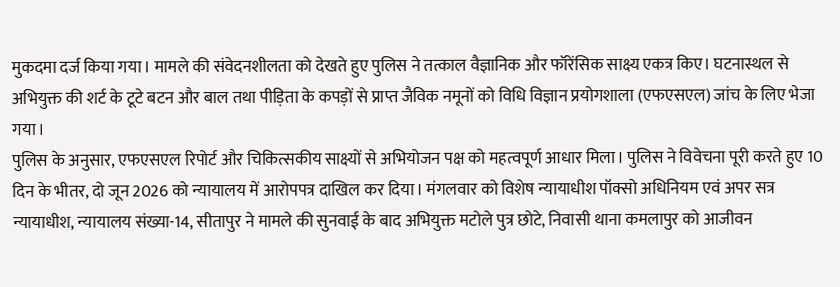मुकदमा दर्ज किया गया। मामले की संवेदनशीलता को देखते हुए पुलिस ने तत्काल वैज्ञानिक और फॉरेंसिक साक्ष्य एकत्र किए। घटनास्थल से अभियुक्त की शर्ट के टूटे बटन और बाल तथा पीड़िता के कपड़ों से प्राप्त जैविक नमूनों को विधि विज्ञान प्रयोगशाला (एफएसएल) जांच के लिए भेजा गया।
पुलिस के अनुसार, एफएसएल रिपोर्ट और चिकित्सकीय साक्ष्यों से अभियोजन पक्ष को महत्वपूर्ण आधार मिला। पुलिस ने विवेचना पूरी करते हुए 10 दिन के भीतर, दो जून 2026 को न्यायालय में आरोपपत्र दाखिल कर दिया। मंगलवार को विशेष न्यायाधीश पॉक्सो अधिनियम एवं अपर सत्र न्यायाधीश, न्यायालय संख्या-14, सीतापुर ने मामले की सुनवाई के बाद अभियुक्त मटोले पुत्र छोटे, निवासी थाना कमलापुर को आजीवन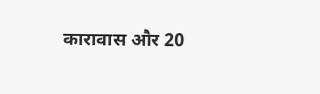कारावास और 20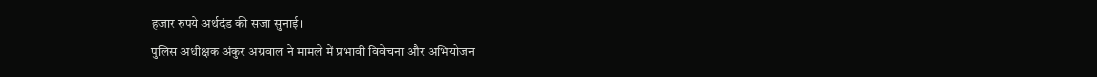हजार रुपये अर्थदंड की सजा सुनाई।
पुलिस अधीक्षक अंकुर अग्रवाल ने मामले में प्रभावी विवेचना और अभियोजन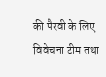की पैरवी के लिए विवेचना टीम तथा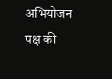अभियोजन पक्ष की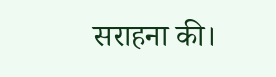सराहना की।